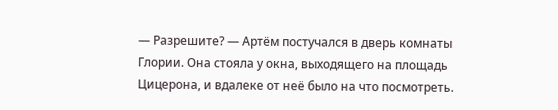— Разрешите? — Артём постучался в дверь комнаты Глории. Она стояла у окна, выходящего на площадь Цицерона, и вдалеке от неё было на что посмотреть.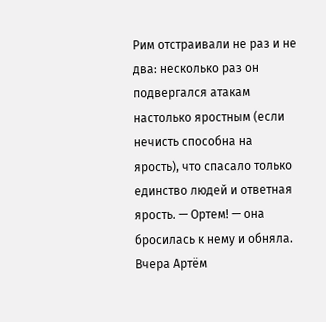Рим отстраивали не раз и не два: несколько раз он подвергался атакам настолько яростным (если нечисть способна на ярость), что спасало только единство людей и ответная ярость. — Ортем! — она бросилась к нему и обняла. Вчера Артём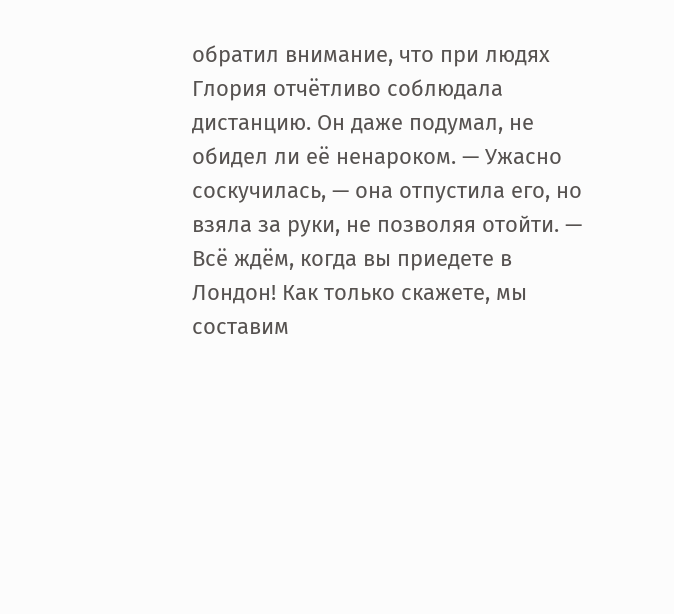обратил внимание, что при людях Глория отчётливо соблюдала дистанцию. Он даже подумал, не обидел ли её ненароком. — Ужасно соскучилась, — она отпустила его, но взяла за руки, не позволяя отойти. — Всё ждём, когда вы приедете в Лондон! Как только скажете, мы составим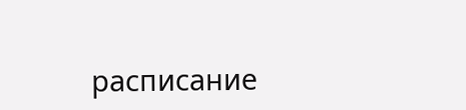расписание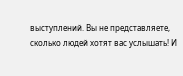выступлений. Вы не представляете, сколько людей хотят вас услышать! И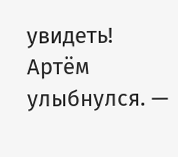увидеть! Артём улыбнулся. —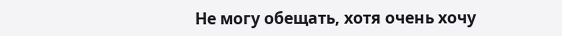Не могу обещать, хотя очень хочу